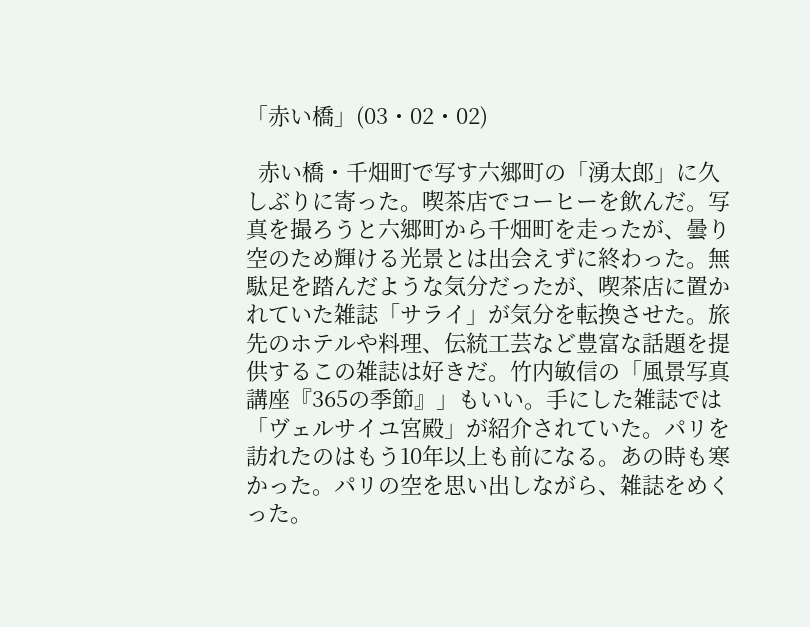「赤い橋」(03・02・02)

  赤い橋・千畑町で写す六郷町の「湧太郎」に久しぶりに寄った。喫茶店でコーヒーを飲んだ。写真を撮ろうと六郷町から千畑町を走ったが、曇り空のため輝ける光景とは出会えずに終わった。無駄足を踏んだような気分だったが、喫茶店に置かれていた雑誌「サライ」が気分を転換させた。旅先のホテルや料理、伝統工芸など豊富な話題を提供するこの雑誌は好きだ。竹内敏信の「風景写真講座『365の季節』」もいい。手にした雑誌では「ヴェルサイユ宮殿」が紹介されていた。パリを訪れたのはもう10年以上も前になる。あの時も寒かった。パリの空を思い出しながら、雑誌をめくった。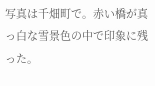写真は千畑町で。赤い橋が真っ白な雪景色の中で印象に残った。